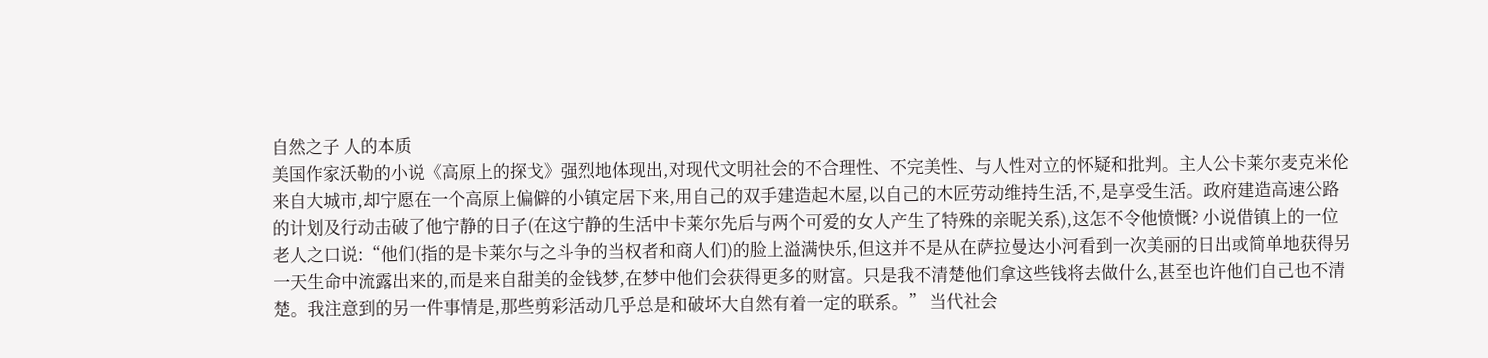自然之子 人的本质
美国作家沃勒的小说《高原上的探戈》强烈地体现出,对现代文明社会的不合理性、不完美性、与人性对立的怀疑和批判。主人公卡莱尔麦克米伦来自大城市,却宁愿在一个高原上偏僻的小镇定居下来,用自己的双手建造起木屋,以自己的木匠劳动维持生活,不,是享受生活。政府建造高速公路的计划及行动击破了他宁静的日子(在这宁静的生活中卡莱尔先后与两个可爱的女人产生了特殊的亲昵关系),这怎不令他愤慨? 小说借镇上的一位老人之口说:“他们(指的是卡莱尔与之斗争的当权者和商人们)的脸上溢满快乐,但这并不是从在萨拉曼达小河看到一次美丽的日出或简单地获得另一天生命中流露出来的,而是来自甜美的金钱梦,在梦中他们会获得更多的财富。只是我不清楚他们拿这些钱将去做什么,甚至也许他们自己也不清楚。我注意到的另一件事情是,那些剪彩活动几乎总是和破坏大自然有着一定的联系。” 当代社会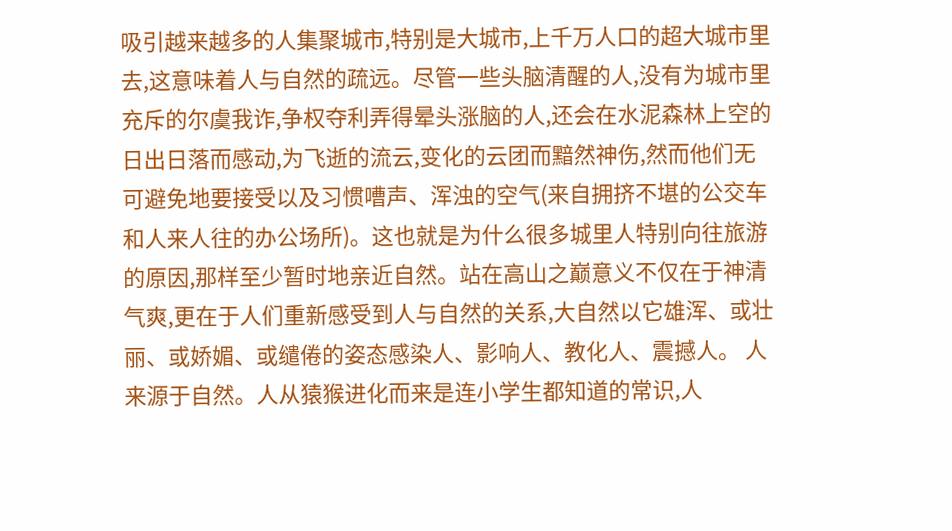吸引越来越多的人集聚城市,特别是大城市,上千万人口的超大城市里去,这意味着人与自然的疏远。尽管一些头脑清醒的人,没有为城市里充斥的尔虞我诈,争权夺利弄得晕头涨脑的人,还会在水泥森林上空的日出日落而感动,为飞逝的流云,变化的云团而黯然神伤,然而他们无可避免地要接受以及习惯嘈声、浑浊的空气(来自拥挤不堪的公交车和人来人往的办公场所)。这也就是为什么很多城里人特别向往旅游的原因,那样至少暂时地亲近自然。站在高山之巅意义不仅在于神清气爽,更在于人们重新感受到人与自然的关系,大自然以它雄浑、或壮丽、或娇媚、或缱倦的姿态感染人、影响人、教化人、震撼人。 人来源于自然。人从猿猴进化而来是连小学生都知道的常识,人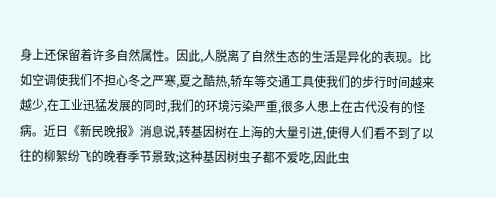身上还保留着许多自然属性。因此,人脱离了自然生态的生活是异化的表现。比如空调使我们不担心冬之严寒,夏之酷热,轿车等交通工具使我们的步行时间越来越少,在工业迅猛发展的同时,我们的环境污染严重,很多人患上在古代没有的怪病。近日《新民晚报》消息说,转基因树在上海的大量引进,使得人们看不到了以往的柳絮纷飞的晚春季节景致;这种基因树虫子都不爱吃,因此虫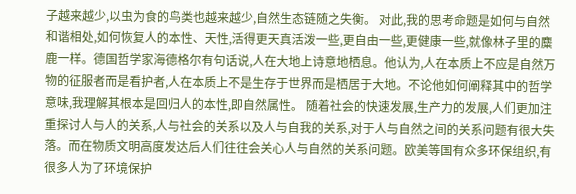子越来越少,以虫为食的鸟类也越来越少,自然生态链随之失衡。 对此,我的思考命题是如何与自然和谐相处,如何恢复人的本性、天性,活得更天真活泼一些,更自由一些,更健康一些,就像林子里的麋鹿一样。德国哲学家海德格尔有句话说,人在大地上诗意地栖息。他认为,人在本质上不应是自然万物的征服者而是看护者,人在本质上不是生存于世界而是栖居于大地。不论他如何阐释其中的哲学意味,我理解其根本是回归人的本性,即自然属性。 随着社会的快速发展,生产力的发展,人们更加注重探讨人与人的关系,人与社会的关系以及人与自我的关系,对于人与自然之间的关系问题有很大失落。而在物质文明高度发达后人们往往会关心人与自然的关系问题。欧美等国有众多环保组织,有很多人为了环境保护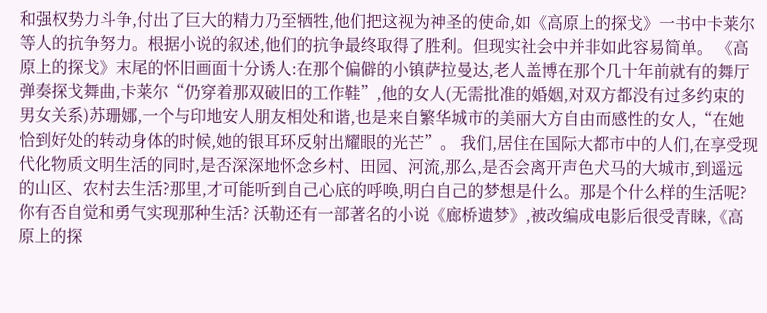和强权势力斗争,付出了巨大的精力乃至牺牲,他们把这视为神圣的使命,如《高原上的探戈》一书中卡莱尔等人的抗争努力。根据小说的叙述,他们的抗争最终取得了胜利。但现实社会中并非如此容易简单。 《高原上的探戈》末尾的怀旧画面十分诱人:在那个偏僻的小镇萨拉曼达,老人盖博在那个几十年前就有的舞厅弹奏探戈舞曲,卡莱尔“仍穿着那双破旧的工作鞋”,他的女人(无需批准的婚姻,对双方都没有过多约束的男女关系)苏珊娜,一个与印地安人朋友相处和谐,也是来自繁华城市的美丽大方自由而感性的女人,“在她恰到好处的转动身体的时候,她的银耳环反射出耀眼的光芒”。 我们,居住在国际大都市中的人们,在享受现代化物质文明生活的同时,是否深深地怀念乡村、田园、河流,那么,是否会离开声色犬马的大城市,到遥远的山区、农村去生活?那里,才可能听到自己心底的呼唤,明白自己的梦想是什么。那是个什么样的生活呢?你有否自觉和勇气实现那种生活? 沃勒还有一部著名的小说《廊桥遗梦》,被改编成电影后很受青睐,《高原上的探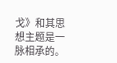戈》和其思想主题是一脉相承的。